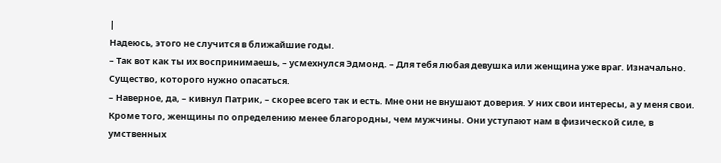|
Надеюсь, этого не случится в ближайшие годы.
– Так вот как ты их воспринимаешь, – усмехнулся Эдмонд. – Для тебя любая девушка или женщина уже враг. Изначально. Существо, которого нужно опасаться.
– Наверное, да, – кивнул Патрик, – скорее всего так и есть. Мне они не внушают доверия. У них свои интересы, а у меня свои. Кроме того, женщины по определению менее благородны, чем мужчины. Они уступают нам в физической силе, в умственных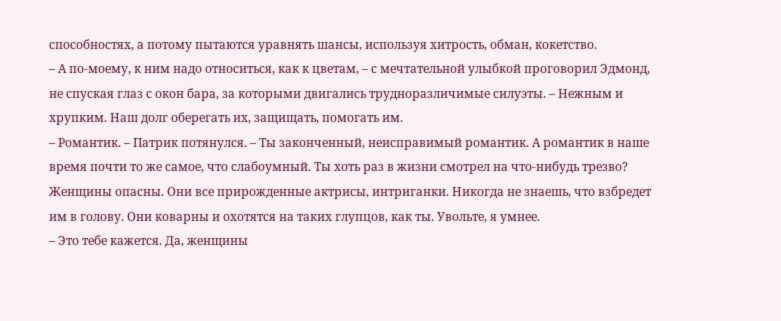способностях, а потому пытаются уравнять шансы, используя хитрость, обман, кокетство.
– А по-моему, к ним надо относиться, как к цветам, – с мечтательной улыбкой проговорил Эдмонд, не спуская глаз с окон бара, за которыми двигались трудноразличимые силуэты. – Нежным и хрупким. Наш долг оберегать их, защищать, помогать им.
– Романтик. – Патрик потянулся. – Ты законченный, неисправимый романтик. А романтик в наше время почти то же самое, что слабоумный. Ты хоть раз в жизни смотрел на что-нибудь трезво? Женщины опасны. Они все прирожденные актрисы, интриганки. Никогда не знаешь, что взбредет им в голову. Они коварны и охотятся на таких глупцов, как ты. Увольте, я умнее.
– Это тебе кажется. Да, женщины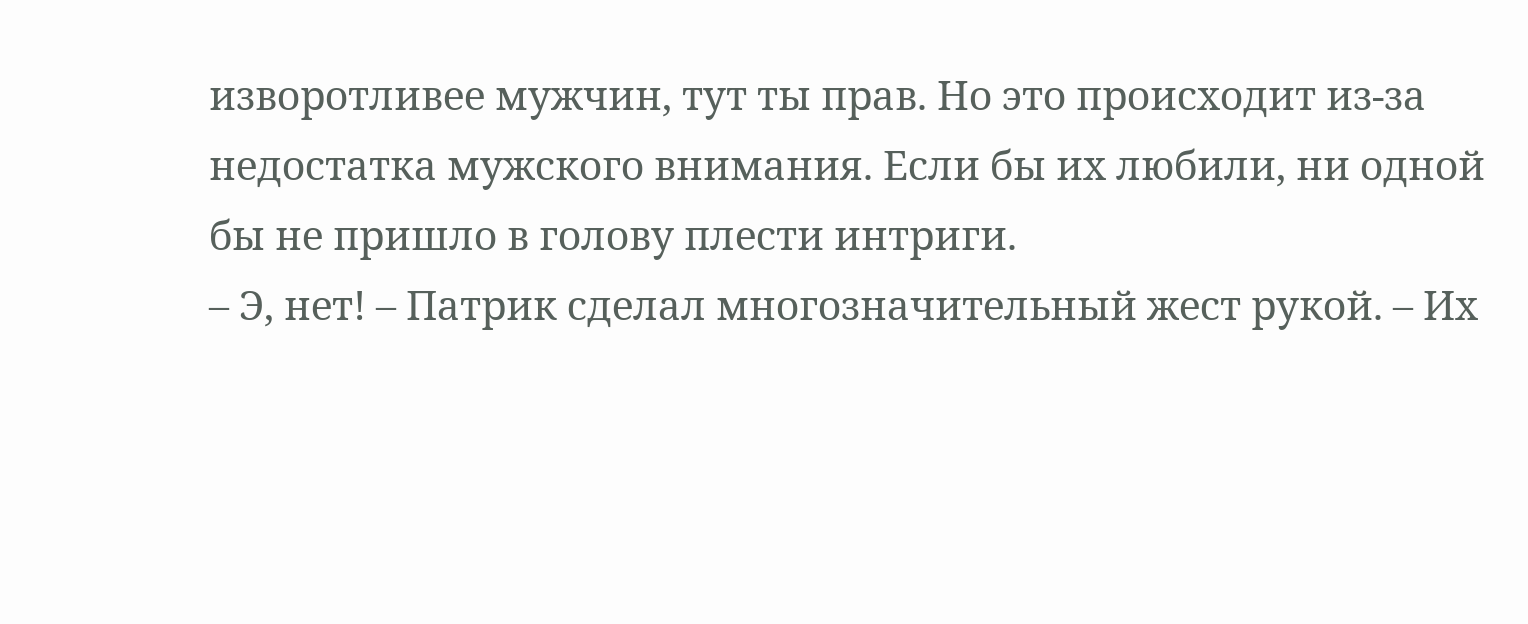изворотливее мужчин, тут ты прав. Но это происходит из-за недостатка мужского внимания. Если бы их любили, ни одной бы не пришло в голову плести интриги.
– Э, нет! – Патрик сделал многозначительный жест рукой. – Их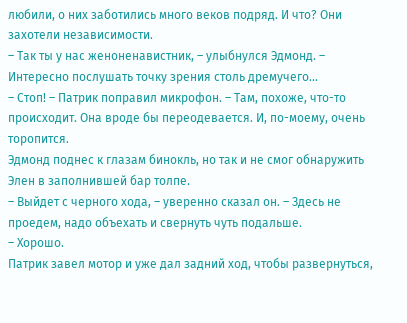любили, о них заботились много веков подряд. И что? Они захотели независимости.
– Так ты у нас женоненавистник, – улыбнулся Эдмонд. – Интересно послушать точку зрения столь дремучего…
– Стоп! – Патрик поправил микрофон. – Там, похоже, что-то происходит. Она вроде бы переодевается. И, по-моему, очень торопится.
Эдмонд поднес к глазам бинокль, но так и не смог обнаружить Элен в заполнившей бар толпе.
– Выйдет с черного хода, – уверенно сказал он. – Здесь не проедем, надо объехать и свернуть чуть подальше.
– Хорошо.
Патрик завел мотор и уже дал задний ход, чтобы развернуться,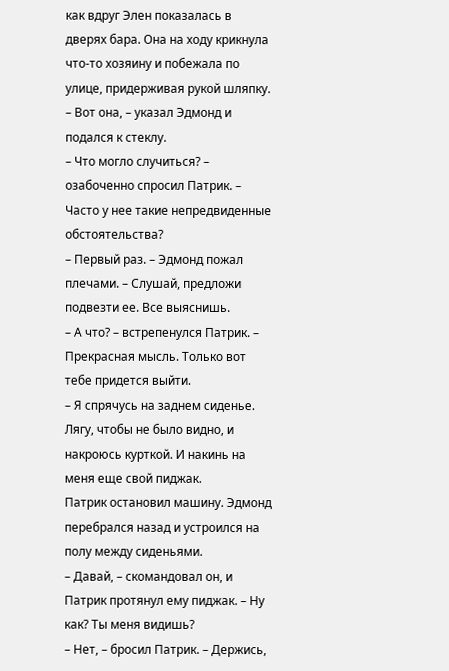как вдруг Элен показалась в дверях бара. Она на ходу крикнула что-то хозяину и побежала по улице, придерживая рукой шляпку.
– Вот она, – указал Эдмонд и подался к стеклу.
– Что могло случиться? – озабоченно спросил Патрик. – Часто у нее такие непредвиденные обстоятельства?
– Первый раз. – Эдмонд пожал плечами. – Слушай, предложи подвезти ее. Все выяснишь.
– А что? – встрепенулся Патрик. – Прекрасная мысль. Только вот тебе придется выйти.
– Я спрячусь на заднем сиденье. Лягу, чтобы не было видно, и накроюсь курткой. И накинь на меня еще свой пиджак.
Патрик остановил машину. Эдмонд перебрался назад и устроился на полу между сиденьями.
– Давай, – скомандовал он, и Патрик протянул ему пиджак. – Ну как? Ты меня видишь?
– Нет, – бросил Патрик. – Держись,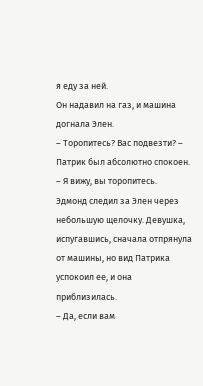я еду за ней.
Он надавил на газ, и машина догнала Элен.
– Торопитесь? Вас подвезти? – Патрик был абсолютно спокоен. – Я вижу, вы торопитесь.
Эдмонд следил за Элен через небольшую щелочку. Девушка, испугавшись, сначала отпрянула от машины, но вид Патрика успокоил ее, и она приблизилась.
– Да, если вам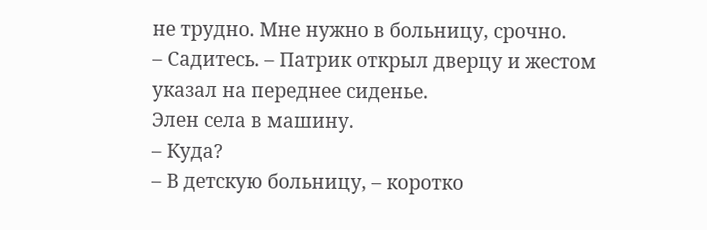не трудно. Мне нужно в больницу, срочно.
– Садитесь. – Патрик открыл дверцу и жестом указал на переднее сиденье.
Элен села в машину.
– Куда?
– В детскую больницу, – коротко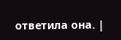ответила она. |